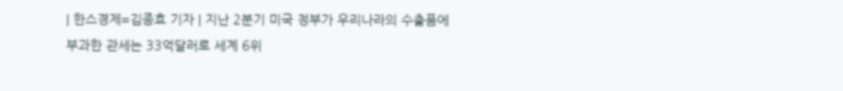| 한스경제=김종효 기자 | 지난 2분기 미국 정부가 우리나라의 수출품에 부과한 관세는 33억달러로 세계 6위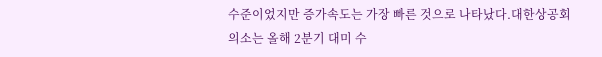수준이었지만 증가속도는 가장 빠른 것으로 나타났다.대한상공회의소는 올해 2분기 대미 수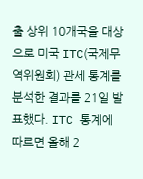출 상위 10개국을 대상으로 미국 ITC(국제무역위원회) 관세 통계를 분석한 결과를 21일 발표했다. ITC 통계에 따르면 올해 2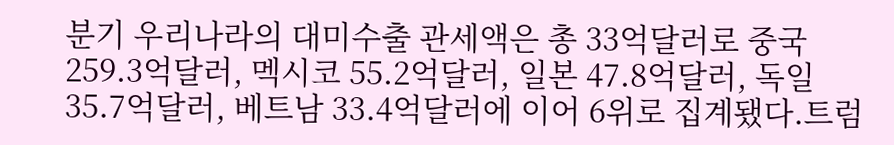분기 우리나라의 대미수출 관세액은 총 33억달러로 중국 259.3억달러, 멕시코 55.2억달러, 일본 47.8억달러, 독일 35.7억달러, 베트남 33.4억달러에 이어 6위로 집계됐다.트럼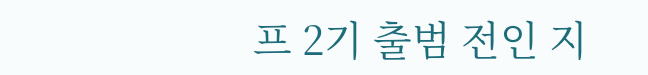프 2기 출범 전인 지